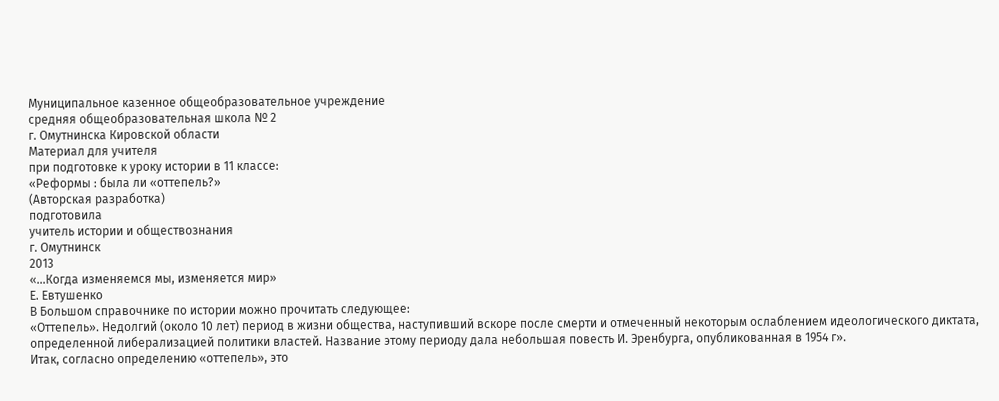Муниципальное казенное общеобразовательное учреждение
средняя общеобразовательная школа № 2
г. Омутнинска Кировской области
Материал для учителя
при подготовке к уроку истории в 11 классе:
«Реформы : была ли «оттепель?»
(Авторская разработка)
подготовила
учитель истории и обществознания
г. Омутнинск
2013
«…Когда изменяемся мы, изменяется мир»
Е. Евтушенко
В Большом справочнике по истории можно прочитать следующее:
«Оттепель». Недолгий (около 10 лет) период в жизни общества, наступивший вскоре после смерти и отмеченный некоторым ослаблением идеологического диктата, определенной либерализацией политики властей. Название этому периоду дала небольшая повесть И. Эренбурга, опубликованная в 1954 г».
Итак, согласно определению «оттепель», это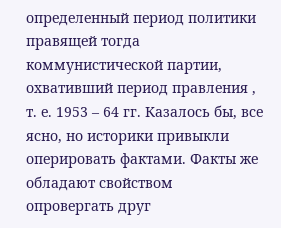определенный период политики правящей тогда коммунистической партии, охвативший период правления , т. е. 1953 – 64 гг. Казалось бы, все ясно, но историки привыкли оперировать фактами. Факты же обладают свойством опровергать друг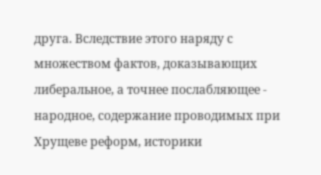друга. Вследствие этого наряду с множеством фактов, доказывающих либеральное, а точнее послабляющее - народное, содержание проводимых при Хрущеве реформ, историки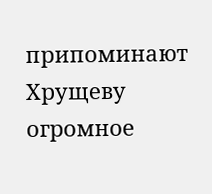припоминают Хрущеву огромное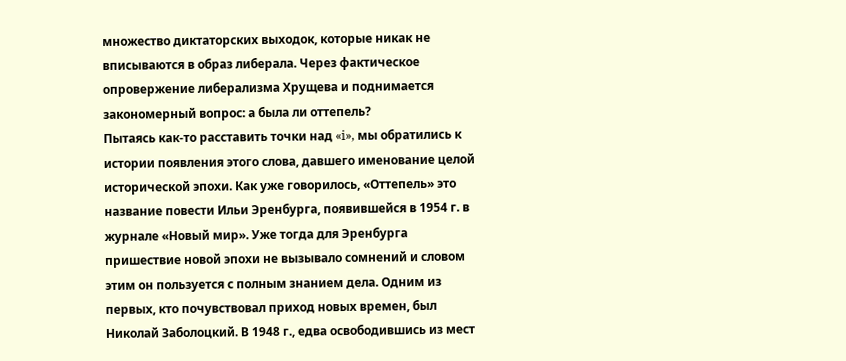множество диктаторских выходок, которые никак не вписываются в образ либерала. Через фактическое опровержение либерализма Хрущева и поднимается закономерный вопрос: а была ли оттепель?
Пытаясь как-то расставить точки над «i», мы обратились к истории появления этого слова, давшего именование целой исторической эпохи. Как уже говорилось, «Оттепель» это название повести Ильи Эренбурга, появившейся в 1954 г. в журнале «Новый мир». Уже тогда для Эренбурга пришествие новой эпохи не вызывало сомнений и словом этим он пользуется с полным знанием дела. Одним из первых, кто почувствовал приход новых времен, был Николай Заболоцкий. В 1948 г., едва освободившись из мест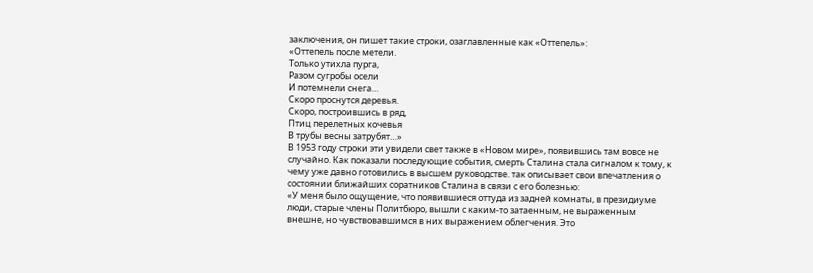заключения, он пишет такие строки, озаглавленные как «Оттепель»:
«Оттепель после метели.
Только утихла пурга,
Разом сугробы осели
И потемнели снега…
Скоро проснутся деревья.
Скоро, построившись в ряд,
Птиц перелетных кочевья
В трубы весны затрубят…»
В 1953 году строки эти увидели свет также в «Новом мире», появившись там вовсе не случайно. Как показали последующие события, смерть Сталина стала сигналом к тому, к чему уже давно готовились в высшем руководстве. так описывает свои впечатления о состоянии ближайших соратников Сталина в связи с его болезнью:
«У меня было ощущение, что появившиеся оттуда из задней комнаты, в президиуме люди, старые члены Политбюро, вышли с каким-то затаенным, не выраженным внешне, но чувствовавшимся в них выражением облегчения. Это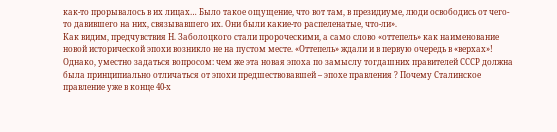как-то прорывалось в их лицах… Было такое ощущение, что вот там, в президиуме, люди освободись от чего-то давившего на них, связывавшего их. Они были какие-то распеленатые, что-ли».
Как видим, предчувствия Н. Заболоцкого стали пророческими, а само слово «оттепель» как наименование новой исторической эпохи возникло не на пустом месте. «Оттепель» ждали и в первую очередь в «верхах»! Однако, уместно задаться вопросом: чем же эта новая эпоха по замыслу тогдашних правителей СССР должна была принципиально отличаться от эпохи предшествовавшей – эпохе правления ? Почему Сталинское правление уже в конце 40-х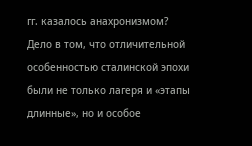гг. казалось анахронизмом?
Дело в том, что отличительной особенностью сталинской эпохи были не только лагеря и «этапы длинные», но и особое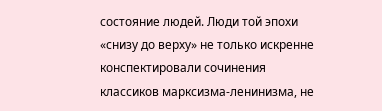состояние людей. Люди той эпохи «снизу до верху» не только искренне конспектировали сочинения классиков марксизма-ленинизма, не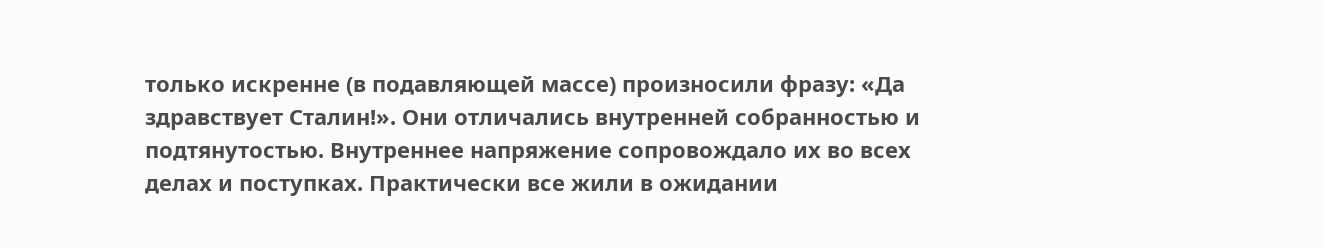только искренне (в подавляющей массе) произносили фразу: «Да здравствует Сталин!». Они отличались внутренней собранностью и подтянутостью. Внутреннее напряжение сопровождало их во всех делах и поступках. Практически все жили в ожидании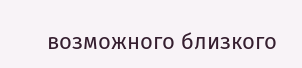возможного близкого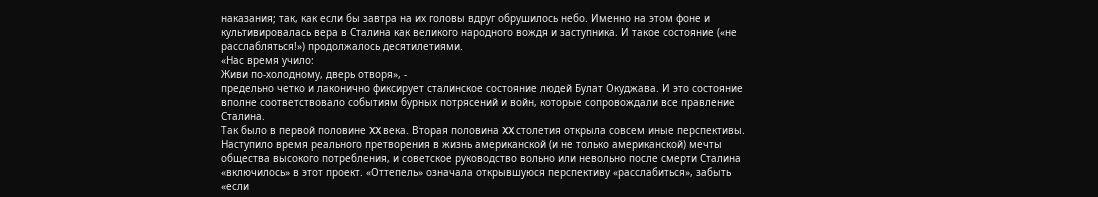наказания; так, как если бы завтра на их головы вдруг обрушилось небо. Именно на этом фоне и культивировалась вера в Сталина как великого народного вождя и заступника. И такое состояние («не расслабляться!») продолжалось десятилетиями.
«Нас время учило:
Живи по-холодному, дверь отворя», -
предельно четко и лаконично фиксирует сталинское состояние людей Булат Окуджава. И это состояние вполне соответствовало событиям бурных потрясений и войн, которые сопровождали все правление Сталина.
Так было в первой половине XX века. Вторая половина XX столетия открыла совсем иные перспективы. Наступило время реального претворения в жизнь американской (и не только американской) мечты общества высокого потребления, и советское руководство вольно или невольно после смерти Сталина «включилось» в этот проект. «Оттепель» означала открывшуюся перспективу «расслабиться», забыть «если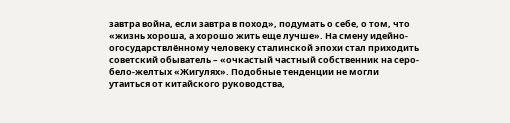завтра война, если завтра в поход», подумать о себе, о том, что «жизнь хороша, а хорошо жить еще лучше». На смену идейно-огосударствлённому человеку сталинской эпохи стал приходить советский обыватель – «очкастый частный собственник на серо-бело-желтых «Жигулях». Подобные тенденции не могли утаиться от китайского руководства,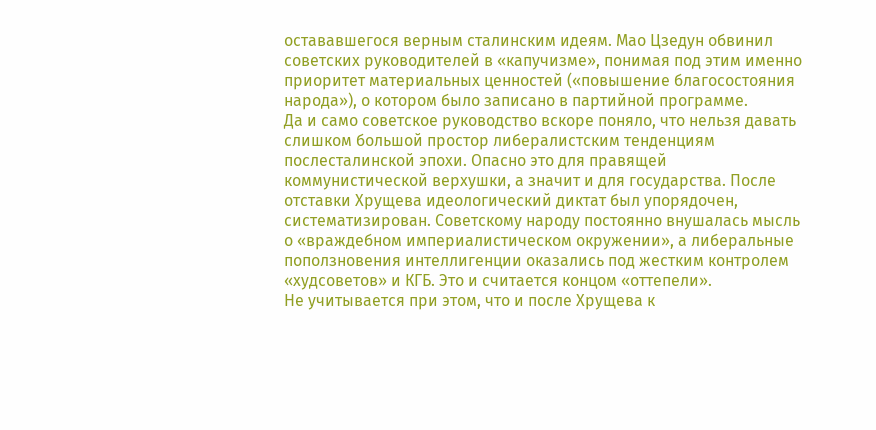остававшегося верным сталинским идеям. Мао Цзедун обвинил советских руководителей в «капучизме», понимая под этим именно приоритет материальных ценностей («повышение благосостояния народа»), о котором было записано в партийной программе.
Да и само советское руководство вскоре поняло, что нельзя давать слишком большой простор либералистским тенденциям послесталинской эпохи. Опасно это для правящей коммунистической верхушки, а значит и для государства. После отставки Хрущева идеологический диктат был упорядочен, систематизирован. Советскому народу постоянно внушалась мысль о «враждебном империалистическом окружении», а либеральные поползновения интеллигенции оказались под жестким контролем «худсоветов» и КГБ. Это и считается концом «оттепели».
Не учитывается при этом, что и после Хрущева к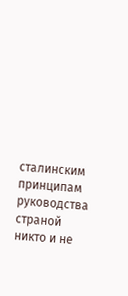сталинским принципам руководства страной никто и не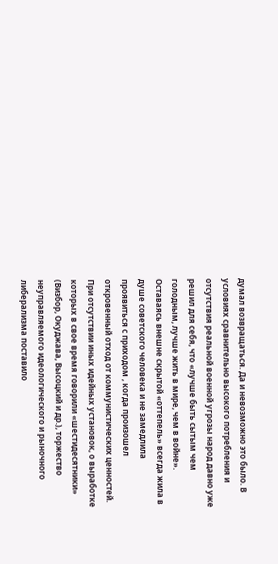думал возвращаться. Да и невозможно это было. В условиях сравнительно высокого потребления и отсутствия реальной военной угрозы народ давно уже решил для себя, что «лучше быть сытым чем голодным, лучше жить в мире, чем в войне». Оставаясь внешне скрытой «оттепель» всегда жила в душе советского человека и не замедлила проявиться с приходом , когда произошел откровенный отход от коммунистических ценностей. При отсутствии иных идейных установок, о выработке которых в свое время говорили «шестидесятники» (Визбор, Окуджава, Высоцкий и др.), торжество неуправляемого идеологического и рыночного либерализма поставило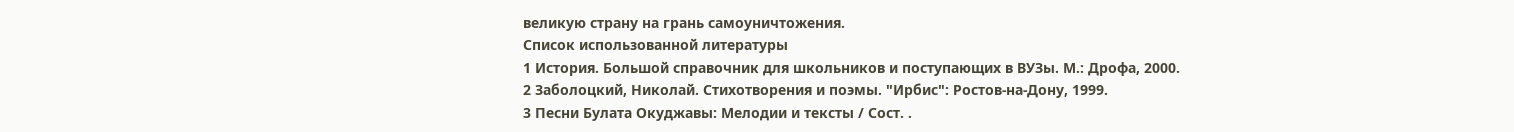великую страну на грань самоуничтожения.
Список использованной литературы
1 История. Большой справочник для школьников и поступающих в ВУЗы. М.: Дрофа, 2000.
2 Заболоцкий, Николай. Стихотворения и поэмы. "Ирбис": Ростов-на-Дону, 1999.
3 Песни Булата Окуджавы: Мелодии и тексты / Сост. .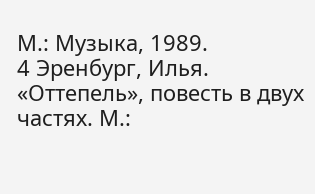М.: Музыка, 1989.
4 Эренбург, Илья. «Оттепель», повесть в двух частях. М.: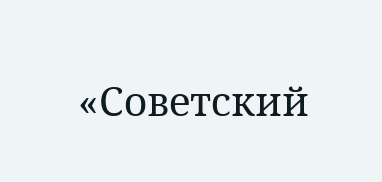«Советский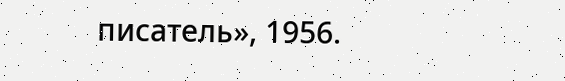писатель», 1956.